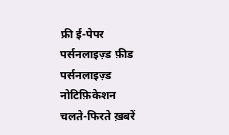फ्री ई-पेपर
पर्सनलाइज़्ड फ़ीड
पर्सनलाइज़्ड नोटिफ़िकेशन
चलते-फिरते ख़बरें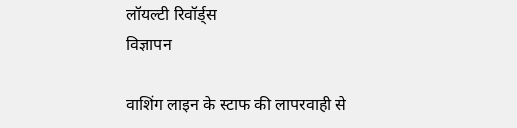लॉयल्टी रिवॉर्ड्स
विज्ञापन

वाशिंग लाइन के स्टाफ की लापरवाही से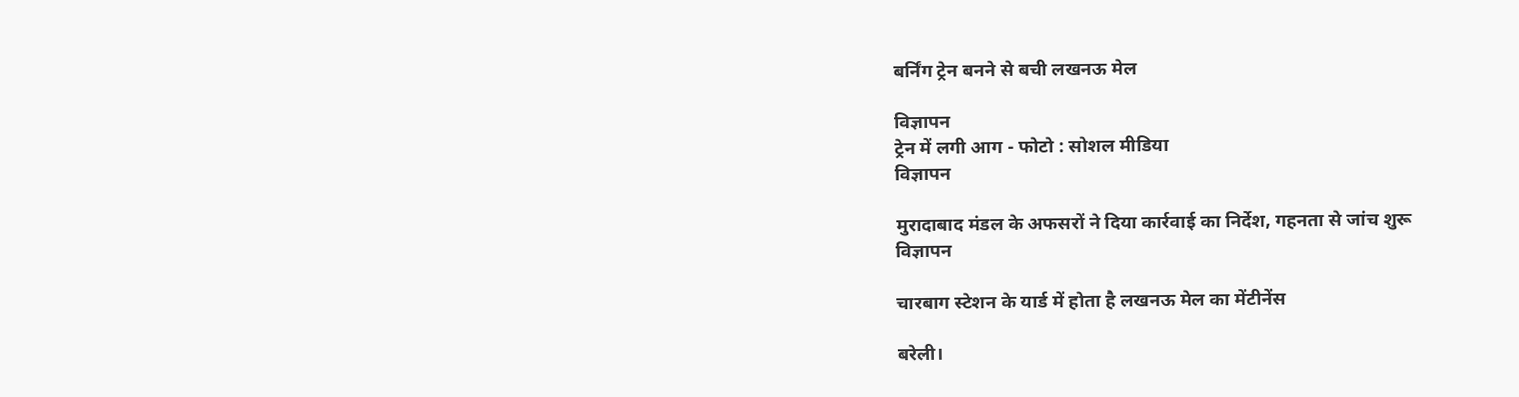बर्निंग ट्रेन बनने से बची लखनऊ मेल

विज्ञापन
ट्रेन में लगी आग - फोटो : सोशल मीडिया
विज्ञापन

मुरादाबाद मंडल के अफसरों ने दिया कार्रवाई का निर्देश, गहनता से जांच शुरू
विज्ञापन

चारबाग स्टेशन के यार्ड में होता है लखनऊ मेल का मेंटीनेंस

बरेली।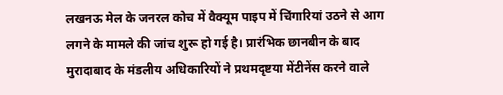लखनऊ मेल के जनरल कोच में वैक्यूम पाइप में चिंगारियां उठने से आग लगने के मामले की जांच शुरू हो गई है। प्रारंभिक छानबीन के बाद मुरादाबाद के मंडलीय अधिकारियों ने प्रथमदृष्टया मेंटीनेंस करने वाले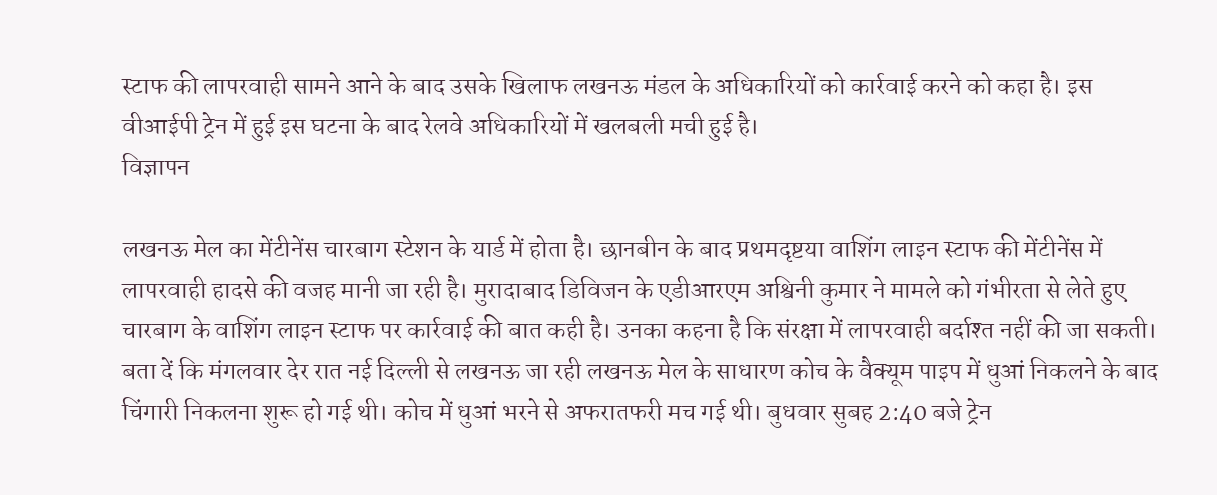स्टाफ की लापरवाही सामने आने के बाद उसके खिलाफ लखनऊ मंडल के अधिकारियों को कार्रवाई करने को कहा है। इस वीआईपी ट्रेन में हुई इस घटना के बाद रेलवे अधिकारियों में खलबली मची हुई है।
विज्ञापन

लखनऊ मेल का मेंटीनेंस चारबाग स्टेशन के यार्ड में होता है। छानबीन के बाद प्रथमदृष्टया वाशिंग लाइन स्टाफ की मेंटीनेंस में लापरवाही हादसे की वजह मानी जा रही है। मुरादाबाद डिविजन के एडीआरएम अश्विनी कुमार ने मामले को गंभीरता से लेते हुए चारबाग के वाशिंग लाइन स्टाफ पर कार्रवाई की बात कही है। उनका कहना है कि संरक्षा में लापरवाही बर्दाश्त नहीं की जा सकती। बता दें कि मंगलवार देर रात नई दिल्ली से लखनऊ जा रही लखनऊ मेल के साधारण कोच के वैक्यूम पाइप में धुआं निकलने के बाद चिंगारी निकलना शुरू हो गई थी। कोच में धुआं भरने से अफरातफरी मच गई थी। बुधवार सुबह 2:40 बजे ट्रेन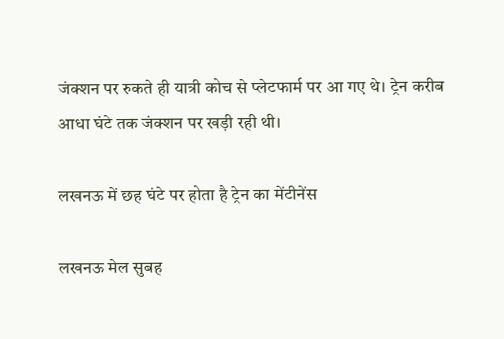जंक्शन पर रुकते ही यात्री कोच से प्लेटफार्म पर आ गए थे। ट्रेन करीब आधा घंटे तक जंक्शन पर खड़ी रही थी।

लखनऊ में छह घंटे पर होता है ट्रेन का मेंटीनेंस

लखनऊ मेल सुबह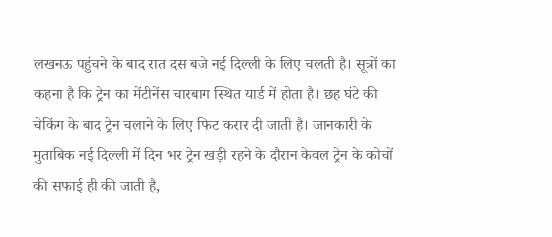लखनऊ पहुंचने के बाद रात दस बजे नई दिल्ली के लिए चलती है। सूत्रों का कहना है कि ट्रेन का मेंटीनेंस चारबाग स्थित यार्ड में होता है। छह घंटे की चेकिंग के बाद ट्रेन चलाने के लिए फिट करार दी जाती है। जानकारी के मुताबिक नई दिल्ली में दिन भर ट्रेन खड़ी रहने के दौरान केवल ट्रेन के कोचों की सफाई ही की जाती है,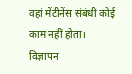वहां मेंटीनेंस संबंधी कोई काम नहीं होता।
विज्ञापन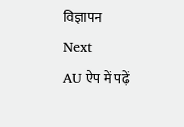विज्ञापन
Next
AU ऐप में पढ़ें